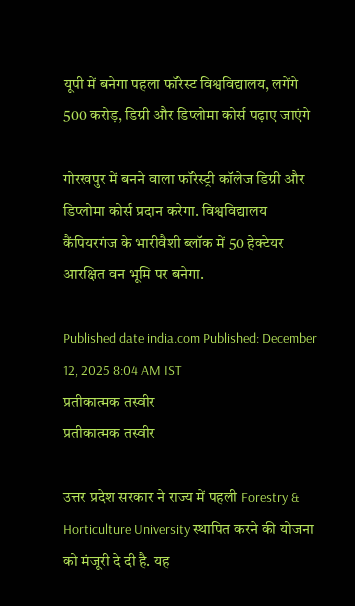यूपी में बनेगा पहला फॉरेस्ट विश्वविद्यालय, लगेंगे 500 करोड़, डिग्री और डिप्लोमा कोर्स पढ़ाए जाएंगे

गोरखपुर में बनने वाला फॉरेस्ट्री कॉलेज डिग्री और डिप्लोमा कोर्स प्रदान करेगा. विश्वविद्यालय कैंपियरगंज के भारीवैशी ब्लॉक में 50 हेक्टेयर आरक्षित वन भूमि पर बनेगा.

Published date india.com Published: December 12, 2025 8:04 AM IST
प्रतीकात्मक तस्वीर
प्रतीकात्मक तस्वीर

उत्तर प्रदेश सरकार ने राज्य में पहली Forestry & Horticulture University स्थापित करने की योजना को मंजूरी दे दी है. यह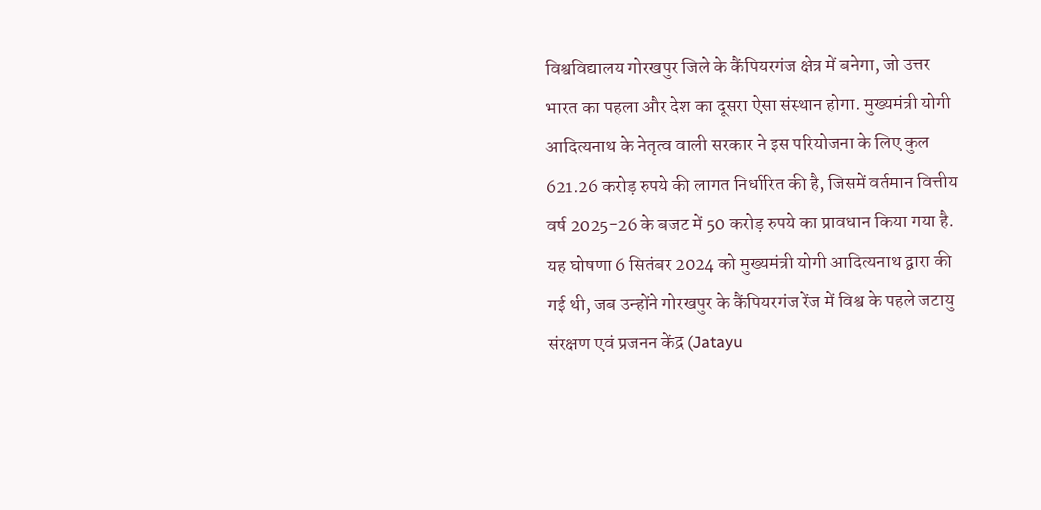विश्वविद्यालय गोरखपुर जिले के कैंपियरगंज क्षेत्र में बनेगा, जो उत्तर भारत का पहला और देश का दूसरा ऐसा संस्थान होगा. मुख्यमंत्री योगी आदित्यनाथ के नेतृत्व वाली सरकार ने इस परियोजना के लिए कुल 621.26 करोड़ रुपये की लागत निर्धारित की है, जिसमें वर्तमान वित्तीय वर्ष 2025-26 के बजट में 50 करोड़ रुपये का प्रावधान किया गया है. यह घोषणा 6 सितंबर 2024 को मुख्यमंत्री योगी आदित्यनाथ द्वारा की गई थी, जब उन्होंने गोरखपुर के कैंपियरगंज रेंज में विश्व के पहले जटायु संरक्षण एवं प्रजनन केंद्र (Jatayu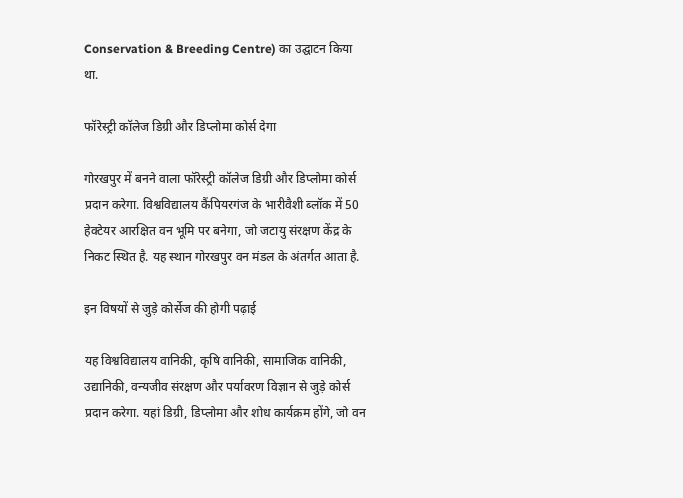Conservation & Breeding Centre) का उद्घाटन किया था.

फॉरेस्ट्री कॉलेज डिग्री और डिप्लोमा कोर्स देगा

गोरखपुर में बनने वाला फॉरेस्ट्री कॉलेज डिग्री और डिप्लोमा कोर्स प्रदान करेगा. विश्वविद्यालय कैंपियरगंज के भारीवैशी ब्लॉक में 50 हेक्टेयर आरक्षित वन भूमि पर बनेगा, जो जटायु संरक्षण केंद्र के निकट स्थित है. यह स्थान गोरखपुर वन मंडल के अंतर्गत आता है.

इन विषयों से जुड़े कोर्सेज की होगी पढ़ाई

यह विश्वविद्यालय वानिकी, कृषि वानिकी, सामाजिक वानिकी, उद्यानिकी, वन्यजीव संरक्षण और पर्यावरण विज्ञान से जुड़े कोर्स प्रदान करेगा. यहां डिग्री, डिप्लोमा और शोध कार्यक्रम होंगे, जो वन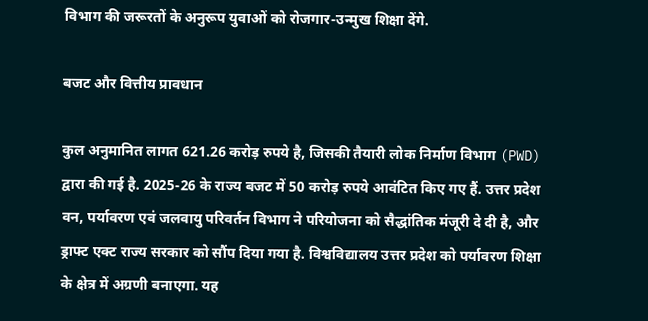विभाग की जरूरतों के अनुरूप युवाओं को रोजगार-उन्मुख शिक्षा देंगे.

बजट और वित्तीय प्रावधान

कुल अनुमानित लागत 621.26 करोड़ रुपये है, जिसकी तैयारी लोक निर्माण विभाग (PWD) द्वारा की गई है. 2025-26 के राज्य बजट में 50 करोड़ रुपये आवंटित किए गए हैं. उत्तर प्रदेश वन, पर्यावरण एवं जलवायु परिवर्तन विभाग ने परियोजना को सैद्धांतिक मंजूरी दे दी है, और ड्राफ्ट एक्ट राज्य सरकार को सौंप दिया गया है. विश्वविद्यालय उत्तर प्रदेश को पर्यावरण शिक्षा के क्षेत्र में अग्रणी बनाएगा. यह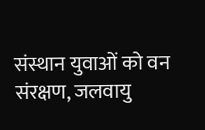संस्थान युवाओं को वन संरक्षण, जलवायु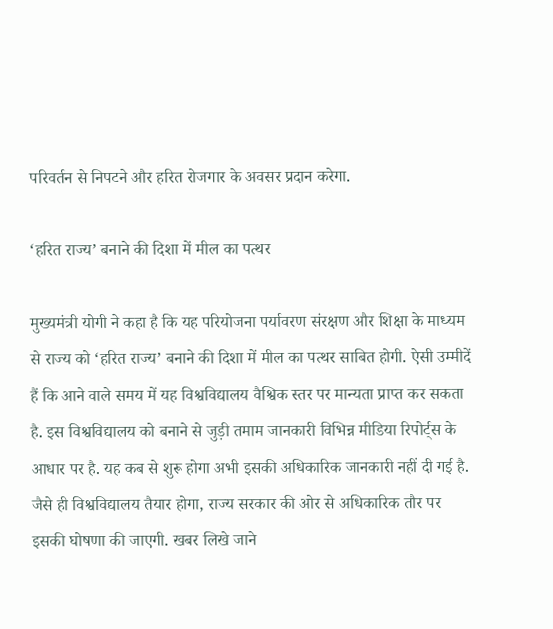परिवर्तन से निपटने और हरित रोजगार के अवसर प्रदान करेगा.

‘हरित राज्य’ बनाने की दिशा में मील का पत्थर

मुख्यमंत्री योगी ने कहा है कि यह परियोजना पर्यावरण संरक्षण और शिक्षा के माध्यम से राज्य को ‘हरित राज्य’ बनाने की दिशा में मील का पत्थर साबित होगी. ऐसी उम्मीदें हैं कि आने वाले समय में यह विश्वविद्यालय वैश्विक स्तर पर मान्यता प्राप्त कर सकता है. इस विश्वविद्यालय को बनाने से जुड़ी तमाम जानकारी विभिन्न मीडिया रिपोर्ट्स के आधार पर है. यह कब से शुरू होगा अभी इसकी अधिकारिक जानकारी नहीं दी गई है. जैसे ही विश्वविद्यालय तैयार होगा, राज्य सरकार की ओर से अधिकारिक तौर पर इसकी घोषणा की जाएगी. खबर लिखे जाने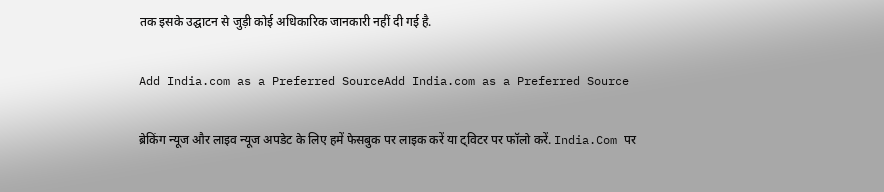तक इसके उद्घाटन से जुड़ी कोई अधिकारिक जानकारी नहीं दी गई है.

Add India.com as a Preferred SourceAdd India.com as a Preferred Source

ब्रेकिंग न्यूज और लाइव न्यूज अपडेट के लिए हमें फेसबुक पर लाइक करें या ट्विटर पर फॉलो करें. India.Com पर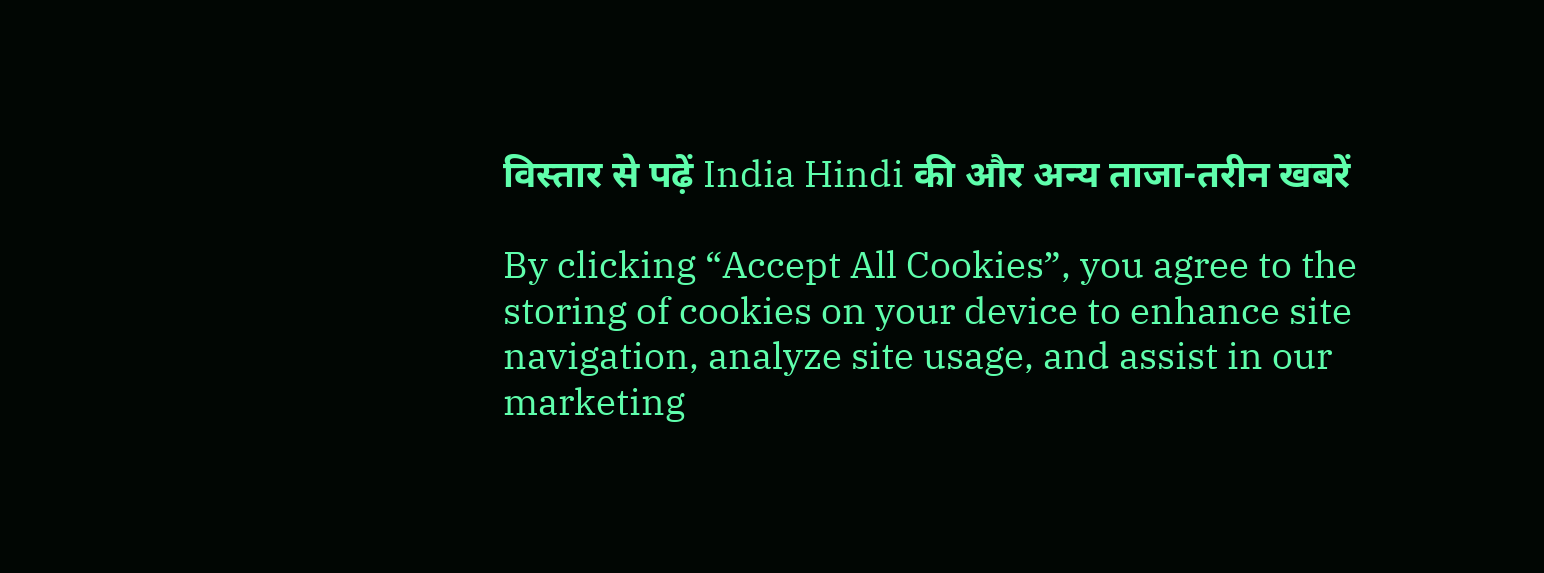विस्तार से पढ़ें India Hindi की और अन्य ताजा-तरीन खबरें

By clicking “Accept All Cookies”, you agree to the storing of cookies on your device to enhance site navigation, analyze site usage, and assist in our marketing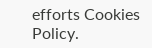efforts Cookies Policy.